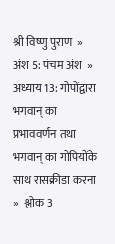श्री विष्णु पुराण  »  अंश 5: पंचम अंश  »  अध्याय 13: गोपोंद्वारा भगवान् का प्रभाववर्णन तथा भगवान् का गोपियोंके साथ रासक्रीडा करना  »  श्लोक 3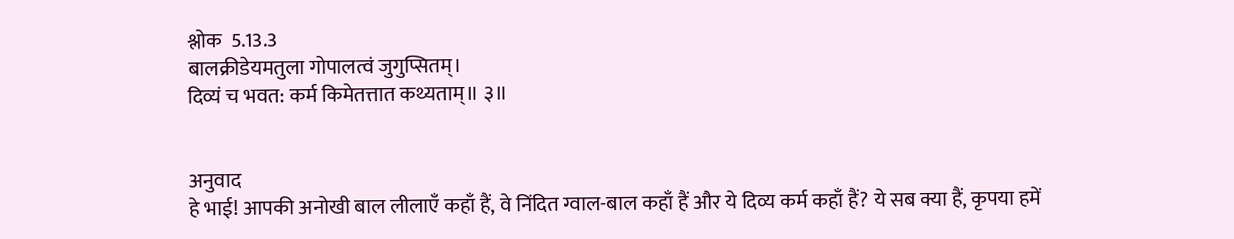श्लोक  5.13.3
बालक्रीडेयमतुला गोपालत्वं जुगुप्सितम्।
दिव्यं च भवत: कर्म किमेतत्तात कथ्यताम्॥ ३॥


अनुवाद
हे भाई! आपकी अनोखी बाल लीलाएँ कहाँ हैं, वे निंदित ग्वाल-बाल कहाँ हैं और ये दिव्य कर्म कहाँ हैं? ये सब क्या हैं, कृपया हमें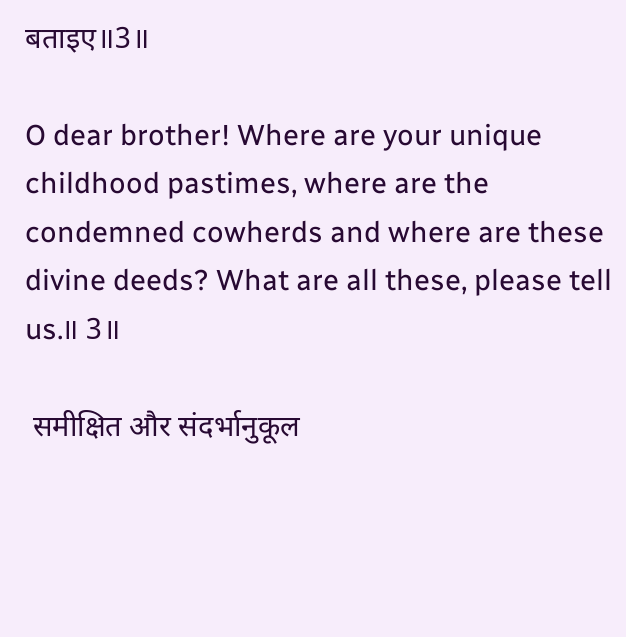बताइए॥3॥

O dear brother! Where are your unique childhood pastimes, where are the condemned cowherds and where are these divine deeds? What are all these, please tell us.॥ 3॥

 समीक्षित और संदर्भानुकूल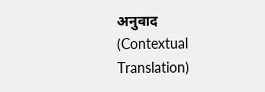अनुवाद (Contextual Translation)